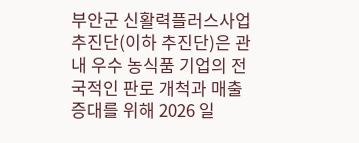부안군 신활력플러스사업추진단(이하 추진단)은 관내 우수 농식품 기업의 전국적인 판로 개척과 매출 증대를 위해 2026 일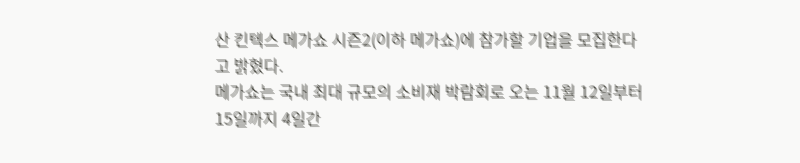산 킨텍스 메가쇼 시즌2(이하 메가쇼)에 참가할 기업을 모집한다고 밝혔다.
메가쇼는 국내 최대 규모의 소비재 박람회로 오는 11월 12일부터 15일까지 4일간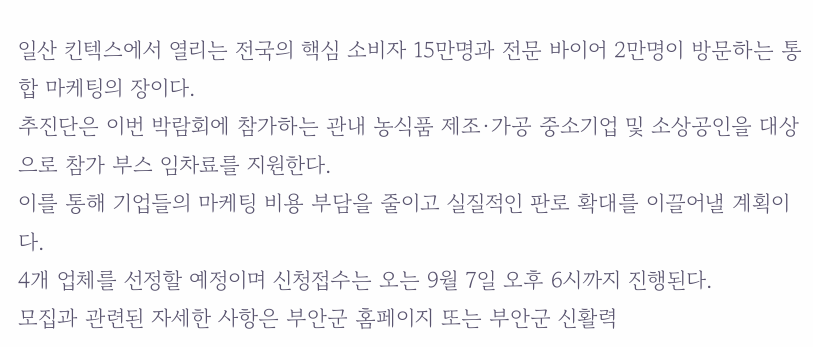일산 킨텍스에서 열리는 전국의 핵심 소비자 15만명과 전문 바이어 2만명이 방문하는 통합 마케팅의 장이다.
추진단은 이번 박람회에 참가하는 관내 농식품 제조·가공 중소기업 및 소상공인을 대상으로 참가 부스 임차료를 지원한다.
이를 통해 기업들의 마케팅 비용 부담을 줄이고 실질적인 판로 확대를 이끌어낼 계획이다.
4개 업체를 선정할 예정이며 신청접수는 오는 9월 7일 오후 6시까지 진행된다.
모집과 관련된 자세한 사항은 부안군 홈페이지 또는 부안군 신활력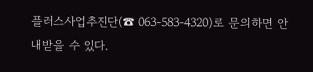플러스사업추진단(☎ 063-583-4320)로 문의하면 안내받을 수 있다.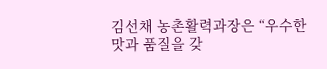김선채 농촌활력과장은 “우수한 맛과 품질을 갖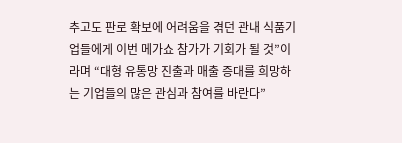추고도 판로 확보에 어려움을 겪던 관내 식품기업들에게 이번 메가쇼 참가가 기회가 될 것”이라며 “대형 유통망 진출과 매출 증대를 희망하는 기업들의 많은 관심과 참여를 바란다”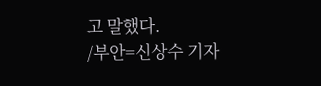고 말했다.
/부안=신상수 기자